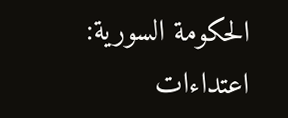الحكومة السورية: اعتداءات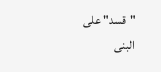"قسد" على البنى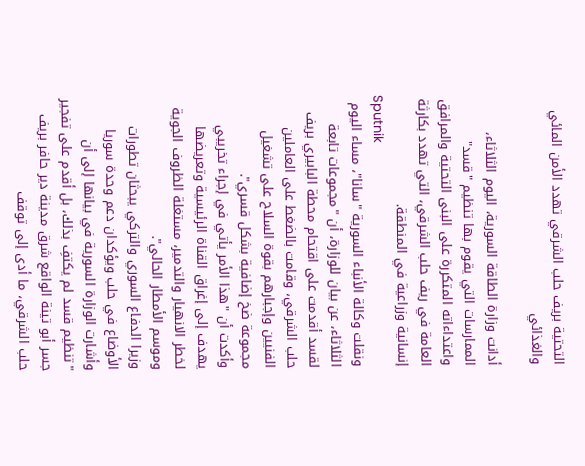التحتية بريف حلب الشرقي تهدد الأمن المائي والغذائي

أدانت وزارة الطاقة السورية، اليوم الثلاثاء، الممارسات التي يقوم بها تنظيم "قسد" واعتداءاته المتكررة على البنى التحتية والمرافق العامة في ريف حلب الشرقي، التي تهدد بكارثة إنسانية وزراعية في المنطقة.
Sputnik
ونقلت وكالة الأنباء السورية "سانا"، مساء اليوم الثلاثاء، عن بيان للوزارة، أن "مجموعات تابعة لقسد أقدمت على اقتحام محطة البابيري بريف حلب الشرقي، وقامت بالضغط على العاملين الفنيين وإجبارهم بقوة السلاح على تشغيل مجموعة ضخ إضافية بشكل قسري".
وأكدت أن "هذا الأمر يأتي في إجراء تخريبي يهدف إلى إغراق القناة الرئيسية وتعريضها لخطر الانهيار والتدمير، مستغلة الظروف الجوية وموسم الأمطار الحالي".
وزيرا الدفاع السوري والتركي يبحثان تطورات الأوضاع في حلب ويؤكدان دعم وحدة سوريا
وأشارت الوزارة السورية في بيانها إلى أن "تنظيم قسد لم يكتفِ بذلك، بل أقدم على تفجير جسر أبو تينة الواقع شرق مدينة دير حافر بريف حلب الشرقي، ما أدى إلى توقف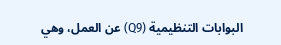البوابات التنظيمية (Q9) عن العمل، وهي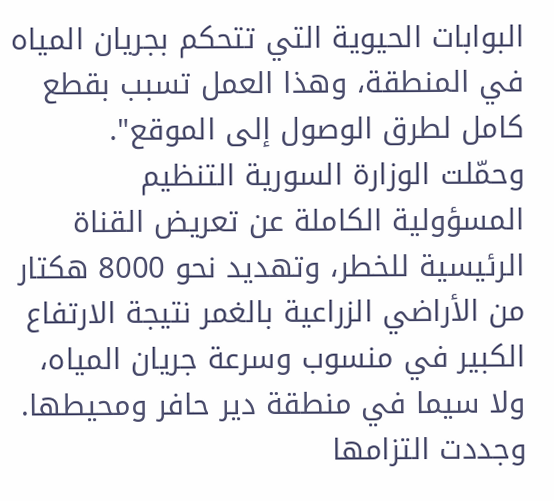البوابات الحيوية التي تتحكم بجريان المياه في المنطقة، وهذا العمل تسبب بقطع كامل لطرق الوصول إلى الموقع".
وحمّلت الوزارة السورية التنظيم المسؤولية الكاملة عن تعريض القناة الرئيسية للخطر، وتهديد نحو 8000 هكتار من الأراضي الزراعية بالغمر نتيجة الارتفاع الكبير في منسوب وسرعة جريان المياه، ولا سيما في منطقة دير حافر ومحيطها.
وجددت التزامها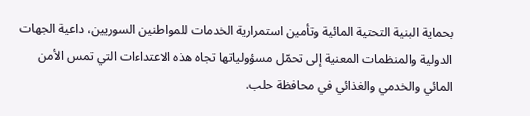بحماية البنية التحتية المائية وتأمين استمرارية الخدمات للمواطنين السوريين، داعية الجهات الدولية والمنظمات المعنية إلى تحمّل مسؤولياتها تجاه هذه الاعتداءات التي تمس الأمن المائي والخدمي والغذائي في محافظة حلب.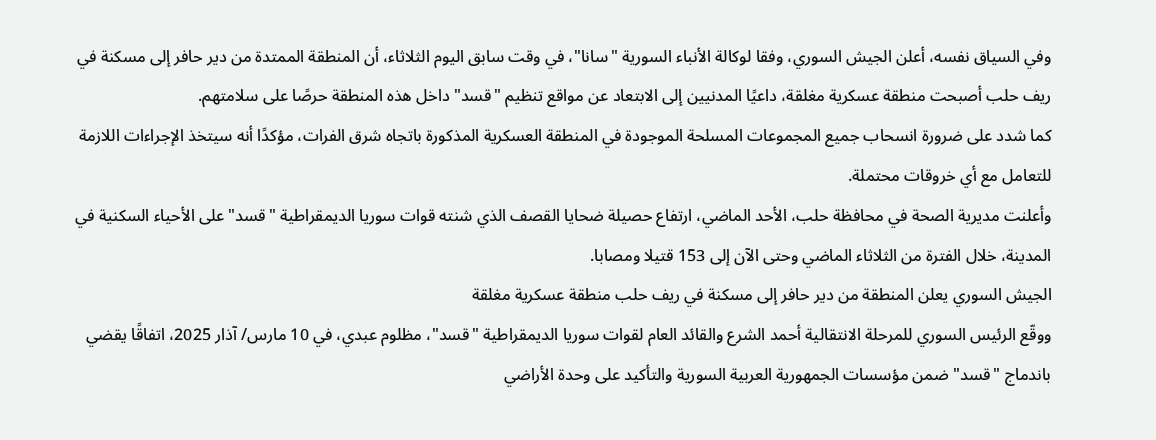وفي السياق نفسه، أعلن الجيش السوري، وفقا لوكالة الأنباء السورية "سانا"، في وقت سابق اليوم الثلاثاء، أن المنطقة الممتدة من دير حافر إلى مسكنة في ريف حلب أصبحت منطقة عسكرية مغلقة، داعيًا المدنيين إلى الابتعاد عن مواقع تنظيم "قسد" داخل هذه المنطقة حرصًا على سلامتهم.
كما شدد على ضرورة انسحاب جميع المجموعات المسلحة الموجودة في المنطقة العسكرية المذكورة باتجاه شرق الفرات، مؤكدًا أنه سيتخذ الإجراءات اللازمة للتعامل مع أي خروقات محتملة.
وأعلنت مديرية الصحة في محافظة حلب، الأحد الماضي، ارتفاع حصيلة ضحايا القصف الذي شنته قوات سوريا الديمقراطية "قسد" على الأحياء السكنية في المدينة، خلال الفترة من الثلاثاء الماضي وحتى الآن إلى 153 قتيلا ومصابا.
الجيش السوري يعلن المنطقة من دير حافر إلى مسكنة في ريف حلب منطقة عسكرية مغلقة
ووقّع الرئيس السوري للمرحلة الانتقالية أحمد الشرع والقائد العام لقوات سوريا الديمقراطية "قسد"، مظلوم عبدي، في 10 مارس/ آذار 2025، اتفاقًا يقضي باندماج "قسد" ضمن مؤسسات الجمهورية العربية السورية والتأكيد على وحدة الأراضي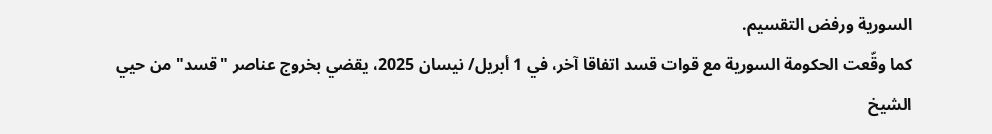السورية ورفض التقسيم.
كما وقّعت الحكومة السورية مع قوات قسد اتفاقا آخر، في 1 أبريل/ نيسان 2025، يقضي بخروج عناصر "قسد" من حيي الشيخ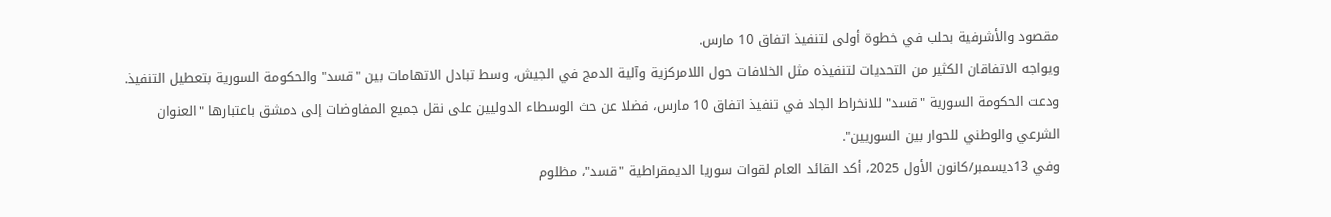مقصود والأشرفية بحلب في خطوة أولى لتنفيذ اتفاق 10 مارس.
ويواجه الاتفاقان الكثير من التحديات لتنفيذه مثل الخلافات حول اللامركزية وآلية الدمج في الجيش، وسط تبادل الاتهامات بين "قسد" والحكومة السورية بتعطيل التنفيذ.
ودعت الحكومة السورية "قسد" للانخراط الجاد في تنفيذ اتفاق 10 مارس، فضلا عن حث الوسطاء الدوليين على نقل جميع المفاوضات إلى دمشق باعتبارها "العنوان الشرعي والوطني للحوار بين السوريين".
وفي 13ديسمبر/كانون الأول 2025، أكد القائد العام لقوات سوريا الديمقراطية "قسد"، مظلوم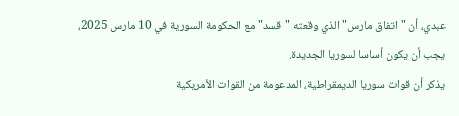عبدي، أن "اتفاق مارس" الذي وقعته "قسد" مع الحكومة السورية في 10 مارس 2025، يجب أن يكون أساسا لسوريا الجديدة.
يذكر أن قوات سوريا الديمقراطية، المدعومة من القوات الأمريكية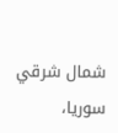شمال شرقي سوريا،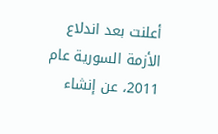أعلنت بعد اندلاع الأزمة السورية عام 2011، عن إنشاء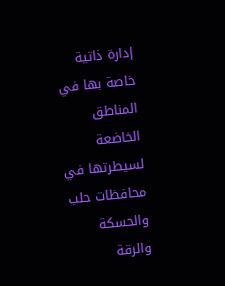إدارة ذاتية خاصة بها في المناطق الخاضعة لسيطرتها في محافظات حلب والحسكة والرقة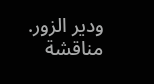ودير الزور.
مناقشة